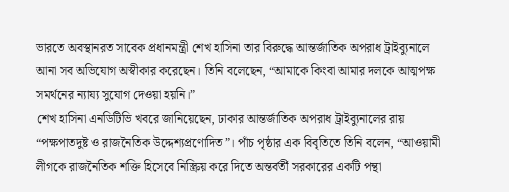ভারতে অবস্থানরত সাবেক প্রধানমন্ত্রী শেখ হাসিনা তার বিরুদ্ধে আন্তর্জাতিক অপরাধ ট্রাইব্যুনালে আনা সব অভিযোগ অস্বীকার করেছেন। তিনি বলেছেন, “আমাকে কিংবা আমার দলকে আত্মপক্ষ সমর্থনের ন্যায্য সুযোগ দেওয়া হয়নি।”
শেখ হাসিনা এনডিটিভি খবরে জানিয়েছেন, ঢাকার আন্তর্জাতিক অপরাধ ট্রাইব্যুনালের রায় “পক্ষপাতদুষ্ট ও রাজনৈতিক উদ্দেশ্যপ্রণোদিত”। পাঁচ পৃষ্ঠার এক বিবৃতিতে তিনি বলেন, “আওয়ামী লীগকে রাজনৈতিক শক্তি হিসেবে নিস্ক্রিয় করে দিতে অন্তর্বর্তী সরকারের একটি পন্থা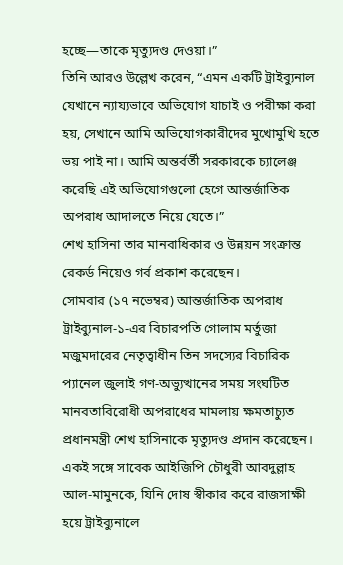হচ্ছে—তাকে মৃত্যুদণ্ড দেওয়া।”
তিনি আরও উল্লেখ করেন, “এমন একটি ট্রাইব্যুনাল যেখানে ন্যায্যভাবে অভিযোগ যাচাই ও পরীক্ষা করা হয়, সেখানে আমি অভিযোগকারীদের মুখোমুখি হতে ভয় পাই না। আমি অন্তর্বর্তী সরকারকে চ্যালেঞ্জ করেছি এই অভিযোগগুলো হেগে আন্তর্জাতিক অপরাধ আদালতে নিয়ে যেতে।”
শেখ হাসিনা তার মানবাধিকার ও উন্নয়ন সংক্রান্ত রেকর্ড নিয়েও গর্ব প্রকাশ করেছেন।
সোমবার (১৭ নভেম্বর) আন্তর্জাতিক অপরাধ ট্রাইব্যুনাল-১-এর বিচারপতি গোলাম মর্তুজা মজুমদারের নেতৃত্বাধীন তিন সদস্যের বিচারিক প্যানেল জুলাই গণ-অভ্যুত্থানের সময় সংঘটিত মানবতাবিরোধী অপরাধের মামলায় ক্ষমতাচ্যুত প্রধানমন্ত্রী শেখ হাসিনাকে মৃত্যুদণ্ড প্রদান করেছেন।
একই সঙ্গে সাবেক আইজিপি চৌধুরী আবদুল্লাহ আল-মামুনকে, যিনি দোষ স্বীকার করে রাজসাক্ষী হয়ে ট্রাইব্যুনালে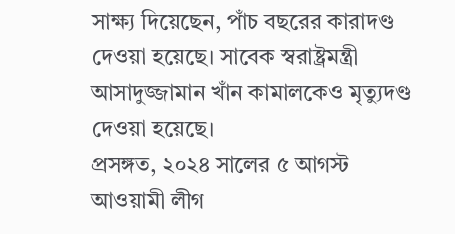সাক্ষ্য দিয়েছেন, পাঁচ বছরের কারাদণ্ড দেওয়া হয়েছে। সাবেক স্বরাষ্ট্রমন্ত্রী আসাদুজ্জামান খাঁন কামালকেও মৃত্যুদণ্ড দেওয়া হয়েছে।
প্রসঙ্গত, ২০২৪ সালের ৫ আগস্ট আওয়ামী লীগ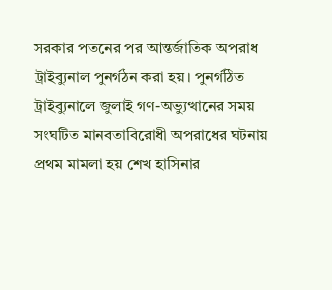সরকার পতনের পর আন্তর্জাতিক অপরাধ ট্রাইব্যুনাল পুনর্গঠন করা হয়। পুনর্গঠিত ট্রাইব্যুনালে জুলাই গণ-অভ্যুত্থানের সময় সংঘটিত মানবতাবিরোধী অপরাধের ঘটনায় প্রথম মামলা হয় শেখ হাসিনার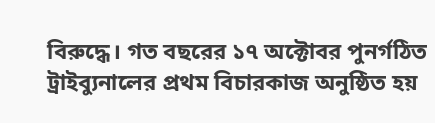বিরুদ্ধে। গত বছরের ১৭ অক্টোবর পুনর্গঠিত ট্রাইব্যুনালের প্রথম বিচারকাজ অনুষ্ঠিত হয়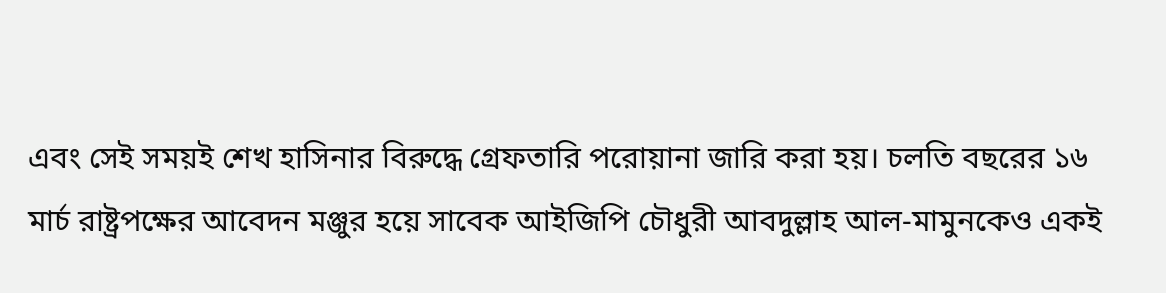এবং সেই সময়ই শেখ হাসিনার বিরুদ্ধে গ্রেফতারি পরোয়ানা জারি করা হয়। চলতি বছরের ১৬ মার্চ রাষ্ট্রপক্ষের আবেদন মঞ্জুর হয়ে সাবেক আইজিপি চৌধুরী আবদুল্লাহ আল-মামুনকেও একই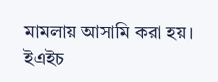মামলায় আসামি করা হয়।
ইএইচ